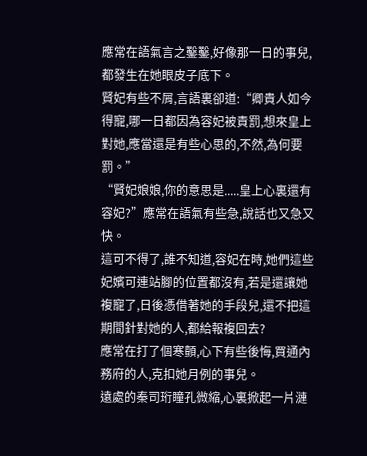應常在語氣言之鑿鑿,好像那一日的事兒,都發生在她眼皮子底下。
賢妃有些不屑,言語裏卻道:“卿貴人如今得寵,哪一日都因為容妃被責罰,想來皇上對她,應當還是有些心思的,不然,為何要罰。”
“賢妃娘娘,你的意思是.....皇上心裏還有容妃?”應常在語氣有些急,說話也又急又快。
這可不得了,誰不知道,容妃在時,她們這些妃嬪可連站腳的位置都沒有,若是還讓她複寵了,日後憑借著她的手段兒,還不把這期間針對她的人,都給報複回去?
應常在打了個寒顫,心下有些後悔,買通內務府的人,克扣她月例的事兒。
遠處的秦司珩瞳孔微縮,心裏掀起一片漣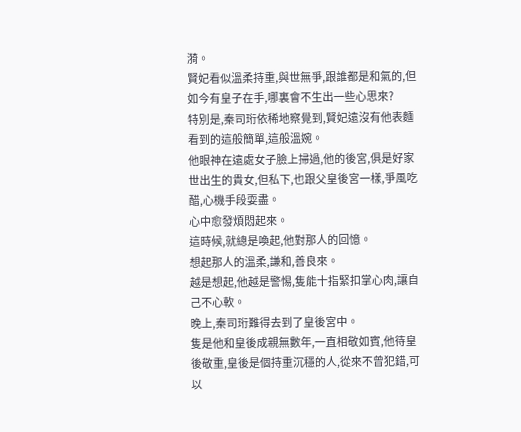漪。
賢妃看似溫柔持重,與世無爭,跟誰都是和氣的,但如今有皇子在手,哪裏會不生出一些心思來?
特別是,秦司珩依稀地察覺到,賢妃遠沒有他表麵看到的這般簡單,這般溫婉。
他眼神在遠處女子臉上掃過,他的後宮,俱是好家世出生的貴女,但私下,也跟父皇後宮一樣,爭風吃醋,心機手段耍盡。
心中愈發煩悶起來。
這時候,就總是喚起,他對那人的回憶。
想起那人的溫柔,謙和,善良來。
越是想起,他越是警惕,隻能十指緊扣掌心肉,讓自己不心軟。
晚上,秦司珩難得去到了皇後宮中。
隻是他和皇後成親無數年,一直相敬如賓,他待皇後敬重,皇後是個持重沉穩的人,從來不曾犯錯,可以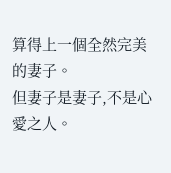算得上一個全然完美的妻子。
但妻子是妻子,不是心愛之人。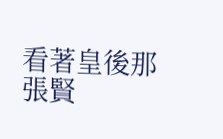看著皇後那張賢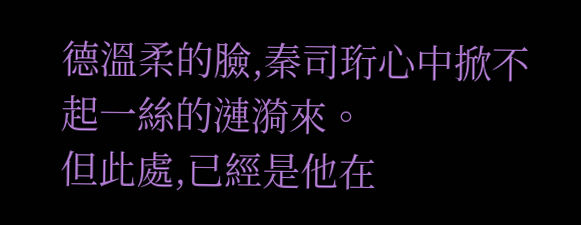德溫柔的臉,秦司珩心中掀不起一絲的漣漪來。
但此處,已經是他在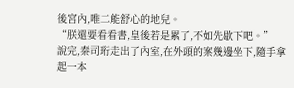後宮內,唯二能舒心的地兒。
“朕還要看看書,皇後若是累了,不如先歇下吧。”
說完,秦司珩走出了內室,在外頭的案幾邊坐下,隨手拿起一本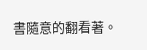書隨意的翻看著。